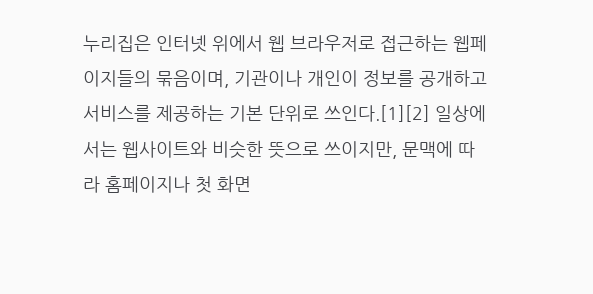누리집은 인터넷 위에서 웹 브라우저로 접근하는 웹페이지들의 묶음이며, 기관이나 개인이 정보를 공개하고 서비스를 제공하는 기본 단위로 쓰인다.[1][2] 일상에서는 웹사이트와 비슷한 뜻으로 쓰이지만, 문맥에 따라 홈페이지나 첫 화면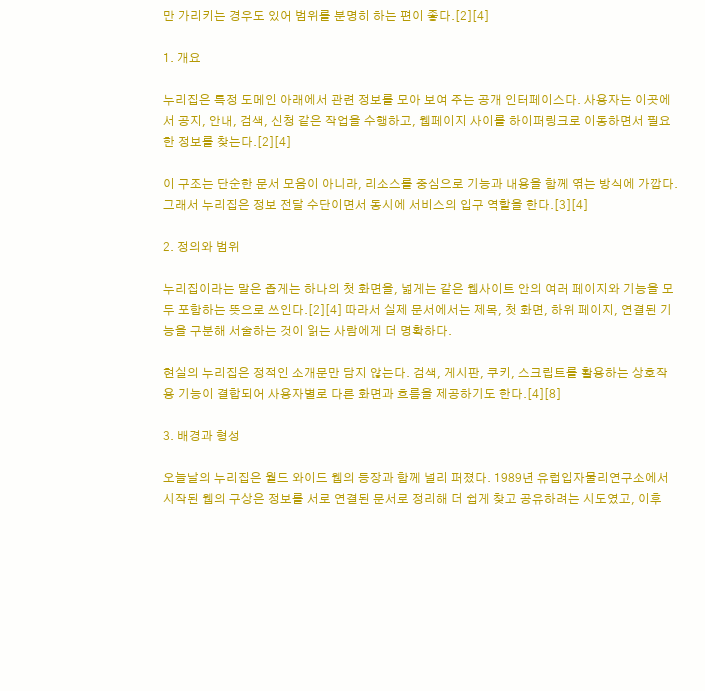만 가리키는 경우도 있어 범위를 분명히 하는 편이 좋다.[2][4]

1. 개요

누리집은 특정 도메인 아래에서 관련 정보를 모아 보여 주는 공개 인터페이스다. 사용자는 이곳에서 공지, 안내, 검색, 신청 같은 작업을 수행하고, 웹페이지 사이를 하이퍼링크로 이동하면서 필요한 정보를 찾는다.[2][4]

이 구조는 단순한 문서 모음이 아니라, 리소스를 중심으로 기능과 내용을 함께 엮는 방식에 가깝다. 그래서 누리집은 정보 전달 수단이면서 동시에 서비스의 입구 역할을 한다.[3][4]

2. 정의와 범위

누리집이라는 말은 좁게는 하나의 첫 화면을, 넓게는 같은 웹사이트 안의 여러 페이지와 기능을 모두 포함하는 뜻으로 쓰인다.[2][4] 따라서 실제 문서에서는 제목, 첫 화면, 하위 페이지, 연결된 기능을 구분해 서술하는 것이 읽는 사람에게 더 명확하다.

현실의 누리집은 정적인 소개문만 담지 않는다. 검색, 게시판, 쿠키, 스크립트를 활용하는 상호작용 기능이 결합되어 사용자별로 다른 화면과 흐름을 제공하기도 한다.[4][8]

3. 배경과 형성

오늘날의 누리집은 월드 와이드 웹의 등장과 함께 널리 퍼졌다. 1989년 유럽입자물리연구소에서 시작된 웹의 구상은 정보를 서로 연결된 문서로 정리해 더 쉽게 찾고 공유하려는 시도였고, 이후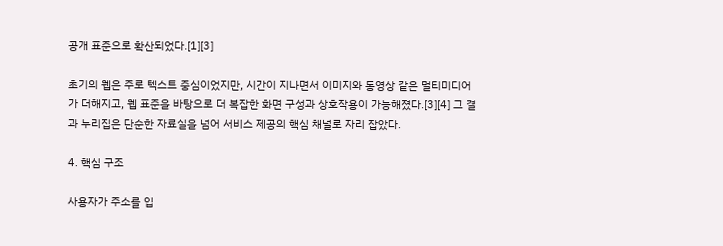공개 표준으로 확산되었다.[1][3]

초기의 웹은 주로 텍스트 중심이었지만, 시간이 지나면서 이미지와 동영상 같은 멀티미디어가 더해지고, 웹 표준을 바탕으로 더 복잡한 화면 구성과 상호작용이 가능해졌다.[3][4] 그 결과 누리집은 단순한 자료실을 넘어 서비스 제공의 핵심 채널로 자리 잡았다.

4. 핵심 구조

사용자가 주소를 입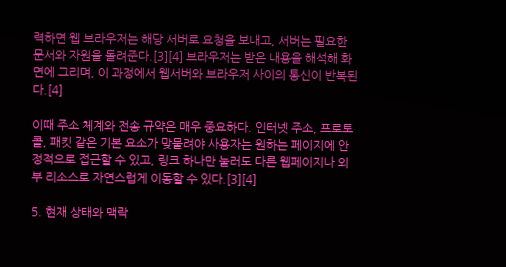력하면 웹 브라우저는 해당 서버로 요청을 보내고, 서버는 필요한 문서와 자원을 돌려준다.[3][4] 브라우저는 받은 내용을 해석해 화면에 그리며, 이 과정에서 웹서버와 브라우저 사이의 통신이 반복된다.[4]

이때 주소 체계와 전송 규약은 매우 중요하다. 인터넷 주소, 프로토콜, 패킷 같은 기본 요소가 맞물려야 사용자는 원하는 페이지에 안정적으로 접근할 수 있고, 링크 하나만 눌러도 다른 웹페이지나 외부 리소스로 자연스럽게 이동할 수 있다.[3][4]

5. 현재 상태와 맥락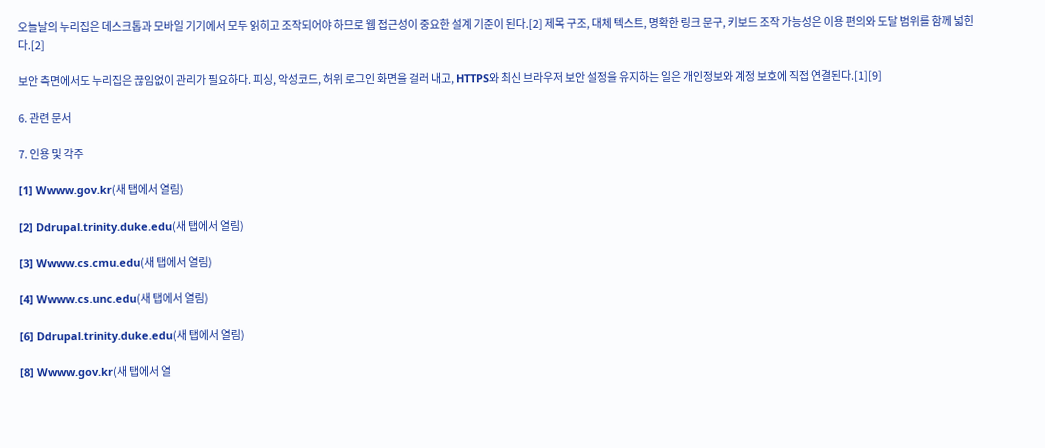오늘날의 누리집은 데스크톱과 모바일 기기에서 모두 읽히고 조작되어야 하므로 웹 접근성이 중요한 설계 기준이 된다.[2] 제목 구조, 대체 텍스트, 명확한 링크 문구, 키보드 조작 가능성은 이용 편의와 도달 범위를 함께 넓힌다.[2]

보안 측면에서도 누리집은 끊임없이 관리가 필요하다. 피싱, 악성코드, 허위 로그인 화면을 걸러 내고, HTTPS와 최신 브라우저 보안 설정을 유지하는 일은 개인정보와 계정 보호에 직접 연결된다.[1][9]

6. 관련 문서

7. 인용 및 각주

[1] Wwww.gov.kr(새 탭에서 열림)

[2] Ddrupal.trinity.duke.edu(새 탭에서 열림)

[3] Wwww.cs.cmu.edu(새 탭에서 열림)

[4] Wwww.cs.unc.edu(새 탭에서 열림)

[6] Ddrupal.trinity.duke.edu(새 탭에서 열림)

[8] Wwww.gov.kr(새 탭에서 열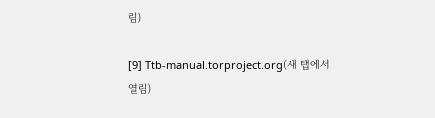림)

[9] Ttb-manual.torproject.org(새 탭에서 열림)